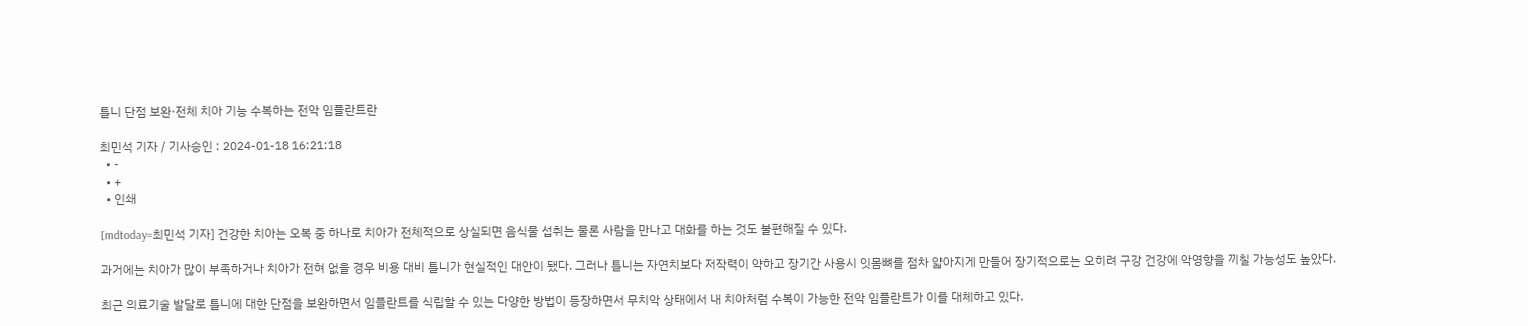틀니 단점 보완·전체 치아 기능 수복하는 전악 임플란트란

최민석 기자 / 기사승인 : 2024-01-18 16:21:18
  • -
  • +
  • 인쇄

[mdtoday=최민석 기자] 건강한 치아는 오복 중 하나로 치아가 전체적으로 상실되면 음식물 섭취는 물론 사람을 만나고 대화를 하는 것도 불편해질 수 있다.

과거에는 치아가 많이 부족하거나 치아가 전혀 없을 경우 비용 대비 틀니가 현실적인 대안이 됐다. 그러나 틀니는 자연치보다 저작력이 약하고 장기간 사용시 잇몸뼈를 점차 얇아지게 만들어 장기적으로는 오히려 구강 건강에 악영향을 끼칠 가능성도 높았다.

최근 의료기술 발달로 틀니에 대한 단점을 보완하면서 임플란트를 식립할 수 있는 다양한 방법이 등장하면서 무치악 상태에서 내 치아처럼 수복이 가능한 전악 임플란트가 이를 대체하고 있다.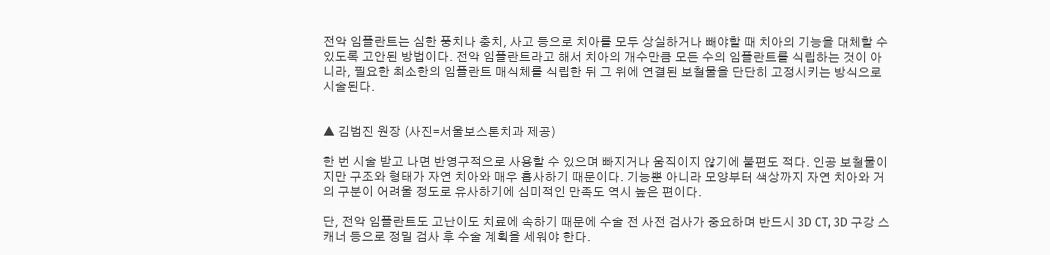전악 임플란트는 심한 풍치나 충치, 사고 등으로 치아를 모두 상실하거나 빼야할 때 치아의 기능을 대체할 수 있도록 고안된 방법이다. 전악 임플란트라고 해서 치아의 개수만큼 모든 수의 임플란트를 식립하는 것이 아니라, 필요한 최소한의 임플란트 매식체를 식립한 뒤 그 위에 연결된 보철물을 단단히 고정시키는 방식으로 시술된다.


▲ 김범진 원장 (사진=서울보스톤치과 제공)

한 번 시술 받고 나면 반영구적으로 사용할 수 있으며 빠지거나 움직이지 않기에 불편도 적다. 인공 보철물이지만 구조와 형태가 자연 치아와 매우 흡사하기 때문이다. 기능뿐 아니라 모양부터 색상까지 자연 치아와 거의 구분이 어려울 정도로 유사하기에 심미적인 만족도 역시 높은 편이다.

단, 전악 임플란트도 고난이도 치료에 속하기 때문에 수술 전 사전 검사가 중요하며 반드시 3D CT, 3D 구강 스캐너 등으로 정밀 검사 후 수술 계획을 세워야 한다.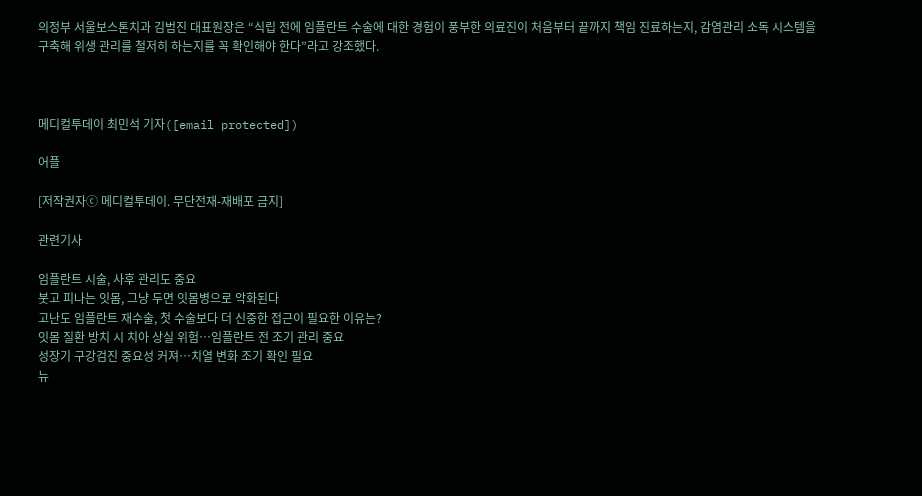의정부 서울보스톤치과 김범진 대표원장은 “식립 전에 임플란트 수술에 대한 경험이 풍부한 의료진이 처음부터 끝까지 책임 진료하는지, 감염관리 소독 시스템을 구축해 위생 관리를 철저히 하는지를 꼭 확인해야 한다”라고 강조했다.



메디컬투데이 최민석 기자([email protected])

어플

[저작권자ⓒ 메디컬투데이. 무단전재-재배포 금지]

관련기사

임플란트 시술, 사후 관리도 중요
붓고 피나는 잇몸, 그냥 두면 잇몸병으로 악화된다
고난도 임플란트 재수술, 첫 수술보다 더 신중한 접근이 필요한 이유는?
잇몸 질환 방치 시 치아 상실 위험…임플란트 전 조기 관리 중요
성장기 구강검진 중요성 커져…치열 변화 조기 확인 필요
뉴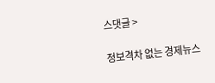스댓글 >

정보격차 없는 경제뉴스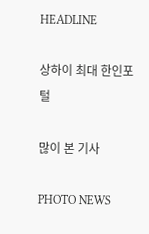HEADLINE

상하이 최대 한인포털

많이 본 기사

PHOTO NEWS